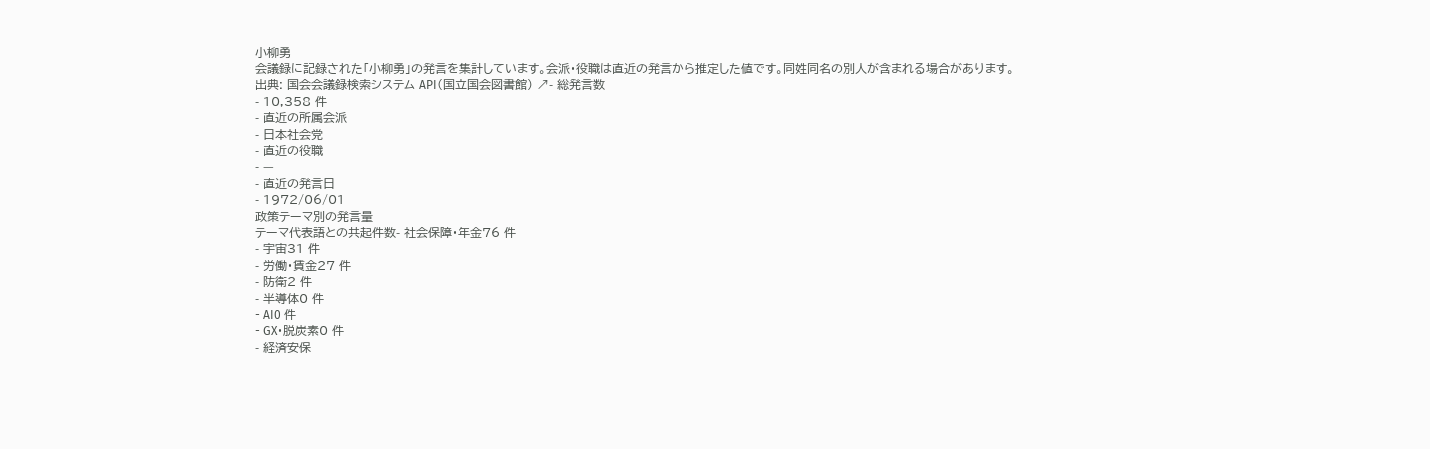小柳勇
会議録に記録された「小柳勇」の発言を集計しています。会派・役職は直近の発言から推定した値です。同姓同名の別人が含まれる場合があります。
出典: 国会会議録検索システム API(国立国会図書館) ↗- 総発言数
- 10,358 件
- 直近の所属会派
- 日本社会党
- 直近の役職
- —
- 直近の発言日
- 1972/06/01
政策テーマ別の発言量
テーマ代表語との共起件数- 社会保障・年金76 件
- 宇宙31 件
- 労働・賃金27 件
- 防衛2 件
- 半導体0 件
- AI0 件
- GX・脱炭素0 件
- 経済安保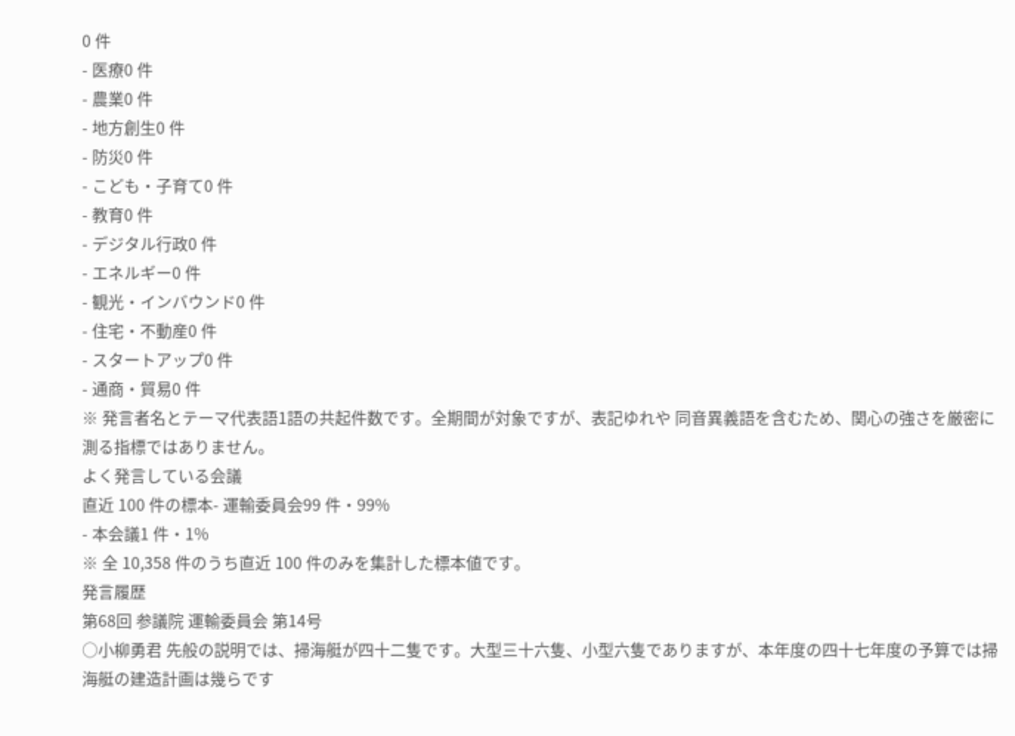0 件
- 医療0 件
- 農業0 件
- 地方創生0 件
- 防災0 件
- こども・子育て0 件
- 教育0 件
- デジタル行政0 件
- エネルギー0 件
- 観光・インバウンド0 件
- 住宅・不動産0 件
- スタートアップ0 件
- 通商・貿易0 件
※ 発言者名とテーマ代表語1語の共起件数です。全期間が対象ですが、表記ゆれや 同音異義語を含むため、関心の強さを厳密に測る指標ではありません。
よく発言している会議
直近 100 件の標本- 運輸委員会99 件・99%
- 本会議1 件・1%
※ 全 10,358 件のうち直近 100 件のみを集計した標本値です。
発言履歴
第68回 参議院 運輸委員会 第14号
○小柳勇君 先般の説明では、掃海艇が四十二隻です。大型三十六隻、小型六隻でありますが、本年度の四十七年度の予算では掃海艇の建造計画は幾らです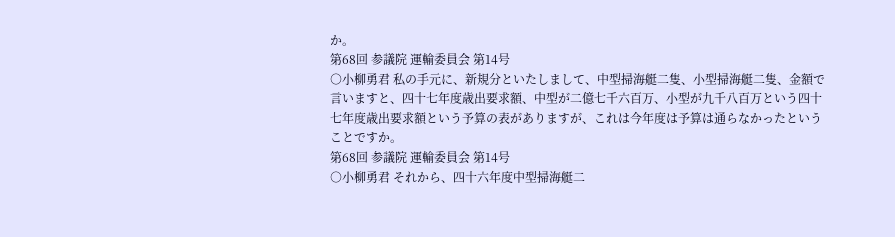か。
第68回 参議院 運輸委員会 第14号
○小柳勇君 私の手元に、新規分といたしまして、中型掃海艇二隻、小型掃海艇二隻、金額で言いますと、四十七年度歳出要求額、中型が二億七千六百万、小型が九千八百万という四十七年度歳出要求額という予算の表がありますが、これは今年度は予算は通らなかったということですか。
第68回 参議院 運輸委員会 第14号
○小柳勇君 それから、四十六年度中型掃海艇二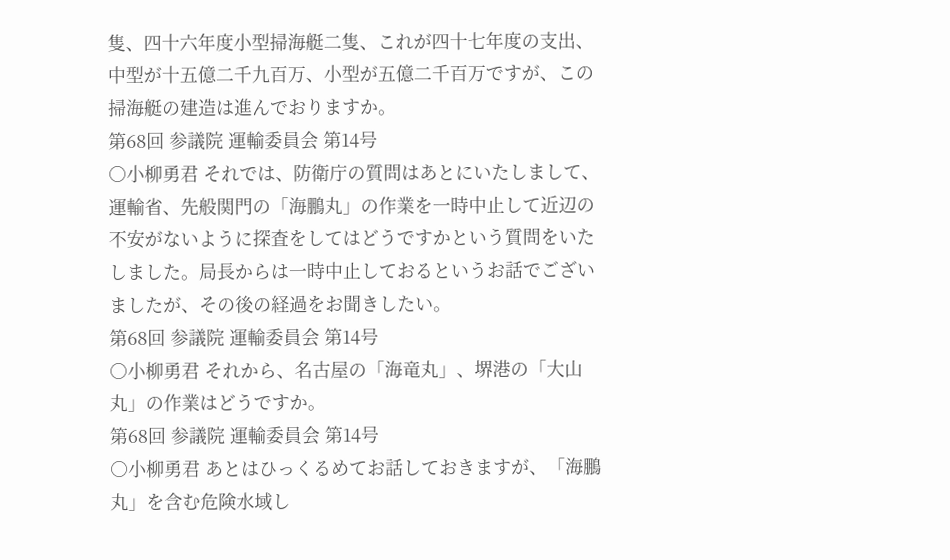隻、四十六年度小型掃海艇二隻、これが四十七年度の支出、中型が十五億二千九百万、小型が五億二千百万ですが、この掃海艇の建造は進んでおりますか。
第68回 参議院 運輸委員会 第14号
○小柳勇君 それでは、防衛庁の質問はあとにいたしまして、運輸省、先般関門の「海鵬丸」の作業を一時中止して近辺の不安がないように探査をしてはどうですかという質問をいたしました。局長からは一時中止しておるというお話でございましたが、その後の経過をお聞きしたい。
第68回 参議院 運輸委員会 第14号
○小柳勇君 それから、名古屋の「海竜丸」、堺港の「大山丸」の作業はどうですか。
第68回 参議院 運輸委員会 第14号
○小柳勇君 あとはひっくるめてお話しておきますが、「海鵬丸」を含む危険水域し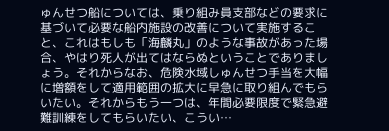ゅんせつ船については、乗り組み員支部などの要求に基づいて必要な船内施設の改善について実施すること、これはもしも「海麟丸」のような事故があった場合、やはり死人が出てはならぬということでありましょう。それからなお、危険水域しゅんせつ手当を大幅に増額をして適用範囲の拡大に早急に取り組んでもらいたい。それからもう一つは、年間必要限度で緊急避難訓練をしてもらいたい、こうい…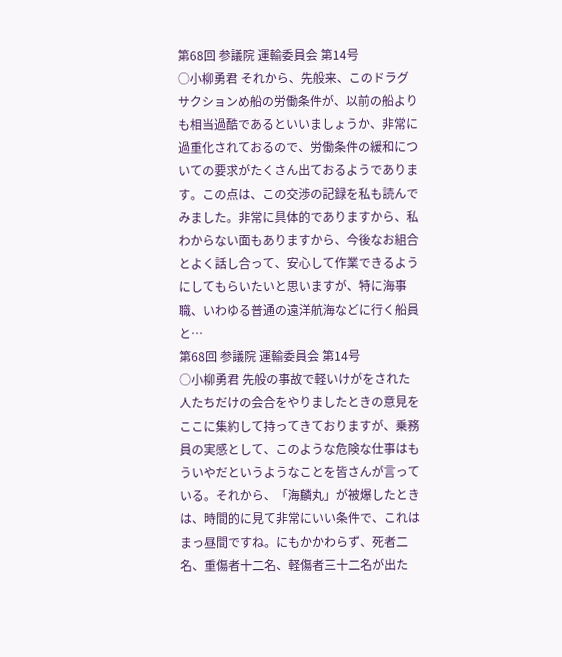第68回 参議院 運輸委員会 第14号
○小柳勇君 それから、先般来、このドラグサクションめ船の労働条件が、以前の船よりも相当過酷であるといいましょうか、非常に過重化されておるので、労働条件の緩和についての要求がたくさん出ておるようであります。この点は、この交渉の記録を私も読んでみました。非常に具体的でありますから、私わからない面もありますから、今後なお組合とよく話し合って、安心して作業できるようにしてもらいたいと思いますが、特に海事職、いわゆる普通の遠洋航海などに行く船員と…
第68回 参議院 運輸委員会 第14号
○小柳勇君 先般の事故で軽いけがをされた人たちだけの会合をやりましたときの意見をここに集約して持ってきておりますが、乗務員の実感として、このような危険な仕事はもういやだというようなことを皆さんが言っている。それから、「海麟丸」が被爆したときは、時間的に見て非常にいい条件で、これはまっ昼間ですね。にもかかわらず、死者二名、重傷者十二名、軽傷者三十二名が出た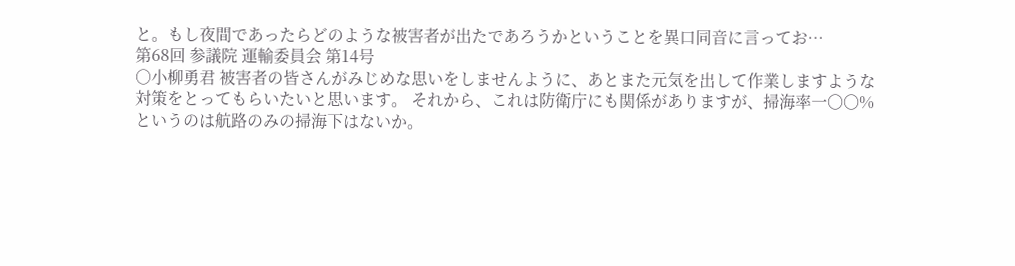と。もし夜間であったらどのような被害者が出たであろうかということを異口同音に言ってお…
第68回 参議院 運輸委員会 第14号
○小柳勇君 被害者の皆さんがみじめな思いをしませんように、あとまた元気を出して作業しますような対策をとってもらいたいと思います。 それから、これは防衛庁にも関係がありますが、掃海率一〇〇%というのは航路のみの掃海下はないか。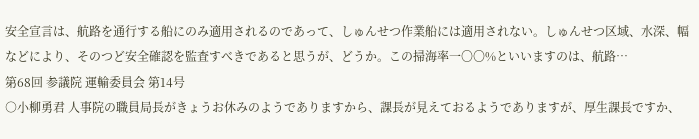安全宣言は、航路を通行する船にのみ適用されるのであって、しゅんせつ作業船には適用されない。しゅんせつ区域、水深、幅などにより、そのつど安全確認を監査すべきであると思うが、どうか。この掃海率一〇〇%といいますのは、航路…
第68回 参議院 運輸委員会 第14号
○小柳勇君 人事院の職員局長がきょうお休みのようでありますから、課長が見えておるようでありますが、厚生課長ですか、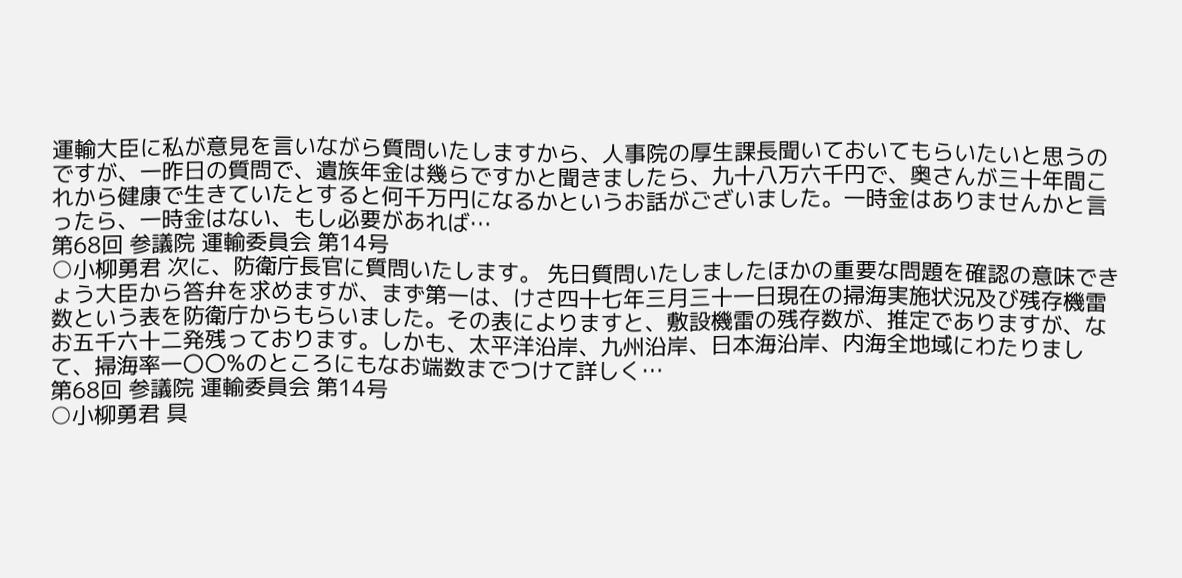運輸大臣に私が意見を言いながら質問いたしますから、人事院の厚生課長聞いておいてもらいたいと思うのですが、一昨日の質問で、遺族年金は幾らですかと聞きましたら、九十八万六千円で、奥さんが三十年間これから健康で生きていたとすると何千万円になるかというお話がございました。一時金はありませんかと言ったら、一時金はない、もし必要があれば…
第68回 参議院 運輸委員会 第14号
○小柳勇君 次に、防衛庁長官に質問いたします。 先日質問いたしましたほかの重要な問題を確認の意味できょう大臣から答弁を求めますが、まず第一は、けさ四十七年三月三十一日現在の掃海実施状況及び残存機雷数という表を防衛庁からもらいました。その表によりますと、敷設機雷の残存数が、推定でありますが、なお五千六十二発残っております。しかも、太平洋沿岸、九州沿岸、日本海沿岸、内海全地域にわたりまして、掃海率一〇〇%のところにもなお端数までつけて詳しく…
第68回 参議院 運輸委員会 第14号
○小柳勇君 具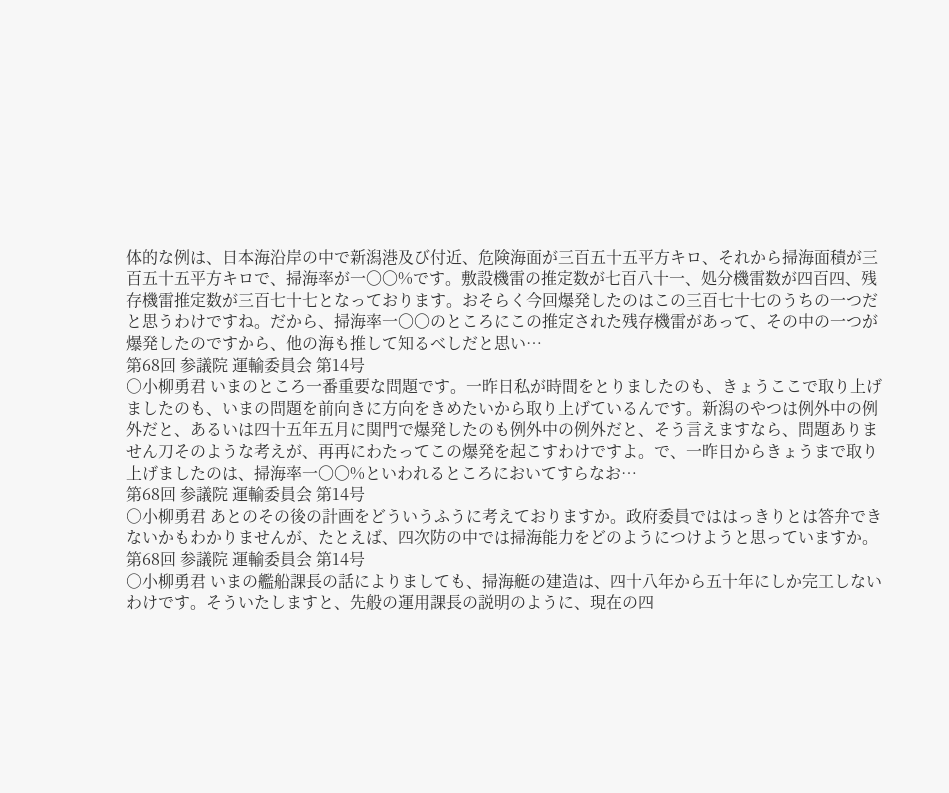体的な例は、日本海沿岸の中で新潟港及び付近、危険海面が三百五十五平方キロ、それから掃海面積が三百五十五平方キロで、掃海率が一〇〇%です。敷設機雷の推定数が七百八十一、処分機雷数が四百四、残存機雷推定数が三百七十七となっております。おそらく今回爆発したのはこの三百七十七のうちの一つだと思うわけですね。だから、掃海率一〇〇のところにこの推定された残存機雷があって、その中の一つが爆発したのですから、他の海も推して知るべしだと思い…
第68回 参議院 運輸委員会 第14号
○小柳勇君 いまのところ一番重要な問題です。一昨日私が時間をとりましたのも、きょうここで取り上げましたのも、いまの問題を前向きに方向をきめたいから取り上げているんです。新潟のやつは例外中の例外だと、あるいは四十五年五月に関門で爆発したのも例外中の例外だと、そう言えますなら、問題ありません刀そのような考えが、再再にわたってこの爆発を起こすわけですよ。で、一昨日からきょうまで取り上げましたのは、掃海率一〇〇%といわれるところにおいてすらなお…
第68回 参議院 運輸委員会 第14号
○小柳勇君 あとのその後の計画をどういうふうに考えておりますか。政府委員でははっきりとは答弁できないかもわかりませんが、たとえば、四次防の中では掃海能力をどのようにつけようと思っていますか。
第68回 参議院 運輸委員会 第14号
○小柳勇君 いまの艦船課長の話によりましても、掃海艇の建造は、四十八年から五十年にしか完工しないわけです。そういたしますと、先般の運用課長の説明のように、現在の四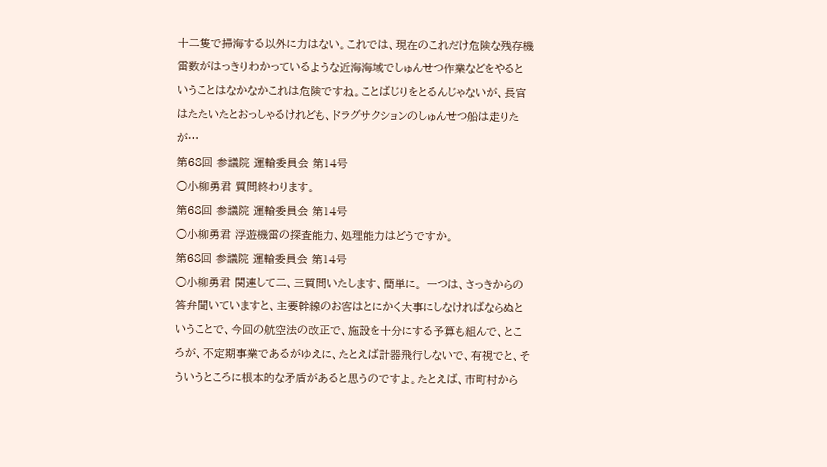十二隻で掃海する以外に力はない。これでは、現在のこれだけ危険な残存機雷数がはっきりわかっているような近海海域でしゅんせつ作業などをやるということはなかなかこれは危険ですね。ことばじりをとるんじゃないが、長官はたたいたとおっしゃるけれども、ドラグサクションのしゅんせつ船は走りたが…
第68回 参議院 運輸委員会 第14号
○小柳勇君 質問終わります。
第68回 参議院 運輸委員会 第14号
○小柳勇君 浮遊機雷の探査能力、処理能力はどうですか。
第68回 参議院 運輸委員会 第14号
○小柳勇君 関連して二、三質問いたします、簡単に。 一つは、さっきからの答弁聞いていますと、主要幹線のお客はとにかく大事にしなければならぬということで、今回の航空法の改正で、施設を十分にする予算も組んで、ところが、不定期事業であるがゆえに、たとえば計器飛行しないで、有視でと、そういうところに根本的な矛盾があると思うのですよ。たとえば、市町村から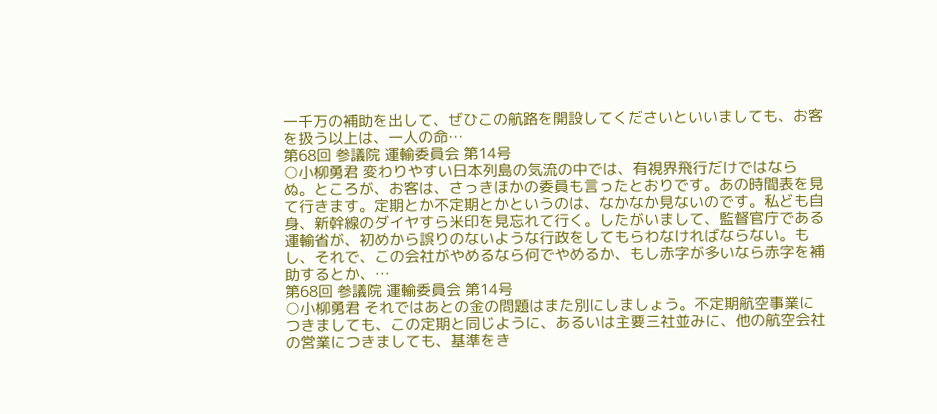一千万の補助を出して、ぜひこの航路を開設してくださいといいましても、お客を扱う以上は、一人の命…
第68回 参議院 運輸委員会 第14号
○小柳勇君 変わりやすい日本列島の気流の中では、有視界飛行だけではならぬ。ところが、お客は、さっきほかの委員も言ったとおりです。あの時間表を見て行きます。定期とか不定期とかというのは、なかなか見ないのです。私ども自身、新幹線のダイヤすら米印を見忘れて行く。したがいまして、監督官庁である運輸省が、初めから誤りのないような行政をしてもらわなければならない。もし、それで、この会社がやめるなら何でやめるか、もし赤字が多いなら赤字を補助するとか、…
第68回 参議院 運輸委員会 第14号
○小柳勇君 それではあとの金の問題はまた別にしましょう。不定期航空事業につきましても、この定期と同じように、あるいは主要三社並みに、他の航空会社の営業につきましても、基準をき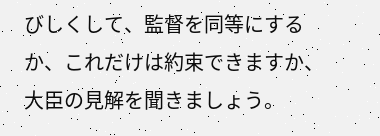びしくして、監督を同等にするか、これだけは約束できますか、大臣の見解を聞きましょう。